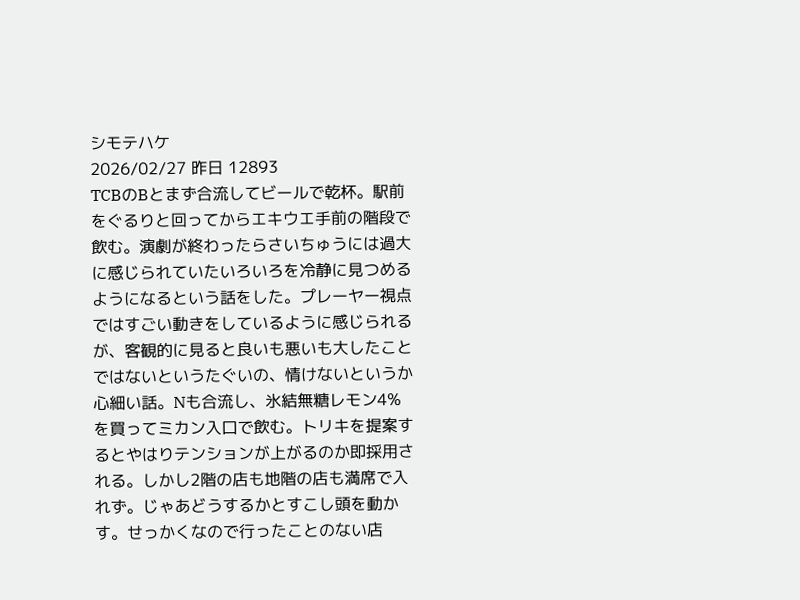シモテハケ
2026/02/27 昨日 12893
TCBのBとまず合流してビールで乾杯。駅前をぐるりと回ってからエキウエ手前の階段で飲む。演劇が終わったらさいちゅうには過大に感じられていたいろいろを冷静に見つめるようになるという話をした。プレーヤー視点ではすごい動きをしているように感じられるが、客観的に見ると良いも悪いも大したことではないというたぐいの、情けないというか心細い話。Nも合流し、氷結無糖レモン4%を買ってミカン入口で飲む。トリキを提案するとやはりテンションが上がるのか即採用される。しかし2階の店も地階の店も満席で入れず。じゃあどうするかとすこし頭を動かす。せっかくなので行ったことのない店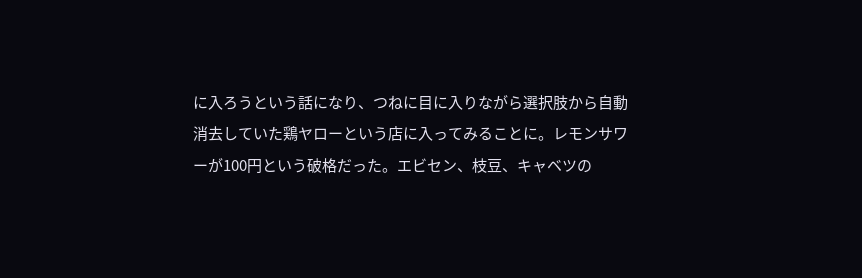に入ろうという話になり、つねに目に入りながら選択肢から自動消去していた鶏ヤローという店に入ってみることに。レモンサワーが100円という破格だった。エビセン、枝豆、キャベツの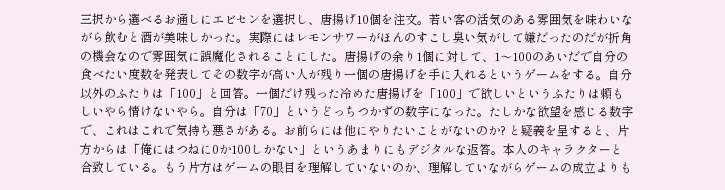三択から選べるお通しにエビセンを選択し、唐揚げ10個を注文。若い客の活気のある雰囲気を味わいながら飲むと酒が美味しかった。実際にはレモンサワーがほんのすこし臭い気がして嫌だったのだが折角の機会なので雰囲気に誤魔化されることにした。唐揚げの余り1個に対して、1〜100のあいだで自分の食べたい度数を発表してその数字が高い人が残り一個の唐揚げを手に入れるというゲームをする。自分以外のふたりは「100」と回答。一個だけ残った冷めた唐揚げを「100」で欲しいというふたりは頼もしいやら情けないやら。自分は「70」というどっちつかずの数字になった。たしかな欲望を感じる数字で、これはこれで気持ち悪さがある。お前らには他にやりたいことがないのか? と疑義を呈すると、片方からは「俺にはつねに0か100しかない」というあまりにもデジタルな返答。本人のキャラクターと合致している。もう片方はゲームの眼目を理解していないのか、理解していながらゲームの成立よりも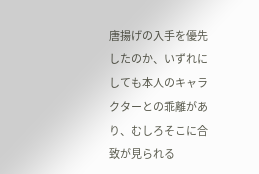唐揚げの入手を優先したのか、いずれにしても本人のキャラクターとの乖離があり、むしろそこに合致が見られる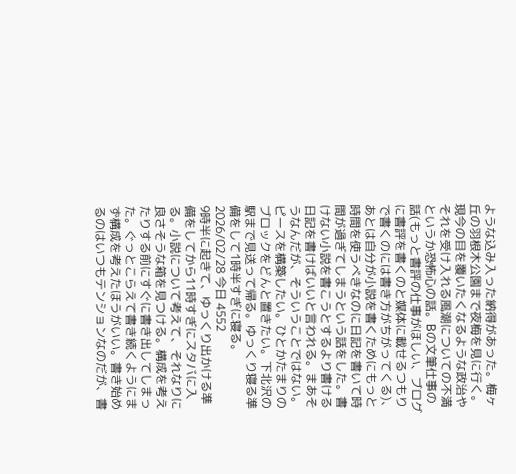ような込み入った納得があった。梅ヶ丘の羽根木公園まで夜梅を見に行く。現今の目を覆いたくなるような政治やそれを受け入れる風潮についての不満というか恐怖心の話。Bの文筆仕事の話(もっと書評の仕事がほしい、ブログに書評を書くのと媒体に載せるつもりで書くのには書き方がちがってくる)、あとは自分が小説を書くためにもっと時間を使うべきなのに日記を書いて時間が過ぎてしまうという話をした。書けない小説を書こうとするより書ける日記を書けばいいと言われる。まあそうなんだが、そういうことではない。ピースを構築したい。ひとかたまりのブロックをどんと置きたい。下北沢の駅まで見送って帰る。ゆっくり寝る準備をして1時半すぎに寝る。
2026/02/28 今日 4552
9時半に起きて、ゆっくり出かける準備をしてから11時すぎにスタバに入る。小説について考えて、それなりに良さそうな箱を見つける。構成を考えたりする前にすぐに書き出してしまった。ぐっとこらえて書き続くようにまず構成を考えたほうがいい。書き始めるのはいつもテンションなのだが、書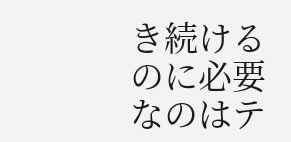き続けるのに必要なのはテ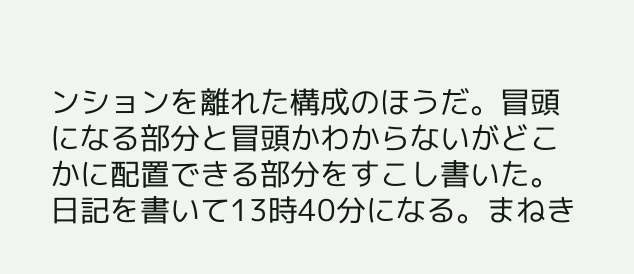ンションを離れた構成のほうだ。冒頭になる部分と冒頭かわからないがどこかに配置できる部分をすこし書いた。日記を書いて13時40分になる。まねき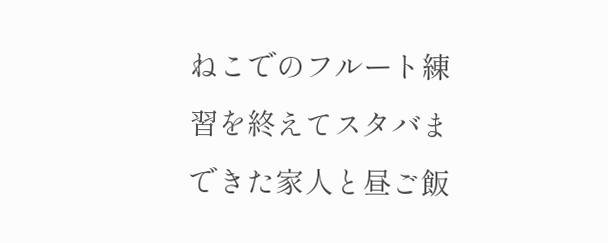ねこでのフルート練習を終えてスタバまできた家人と昼ご飯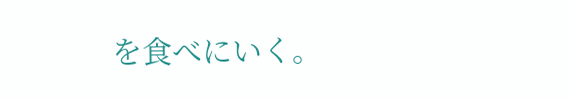を食べにいく。